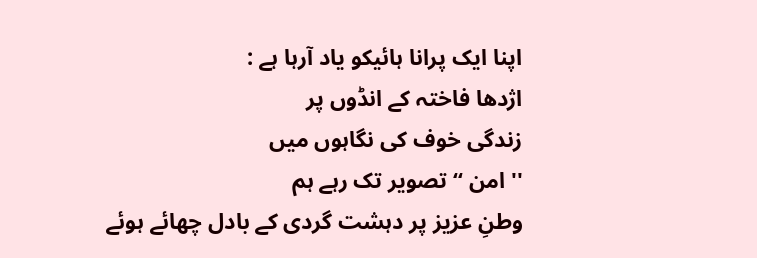اپنا ایک پرانا ہائیکو یاد آرہا ہے :
اژدھا فاختہ کے انڈوں پر
زندگی خوف کی نگاہوں میں
'' امن ‘‘ تصویر تک رہے ہم
وطنِ عزیز پر دہشت گردی کے بادل چھائے ہوئے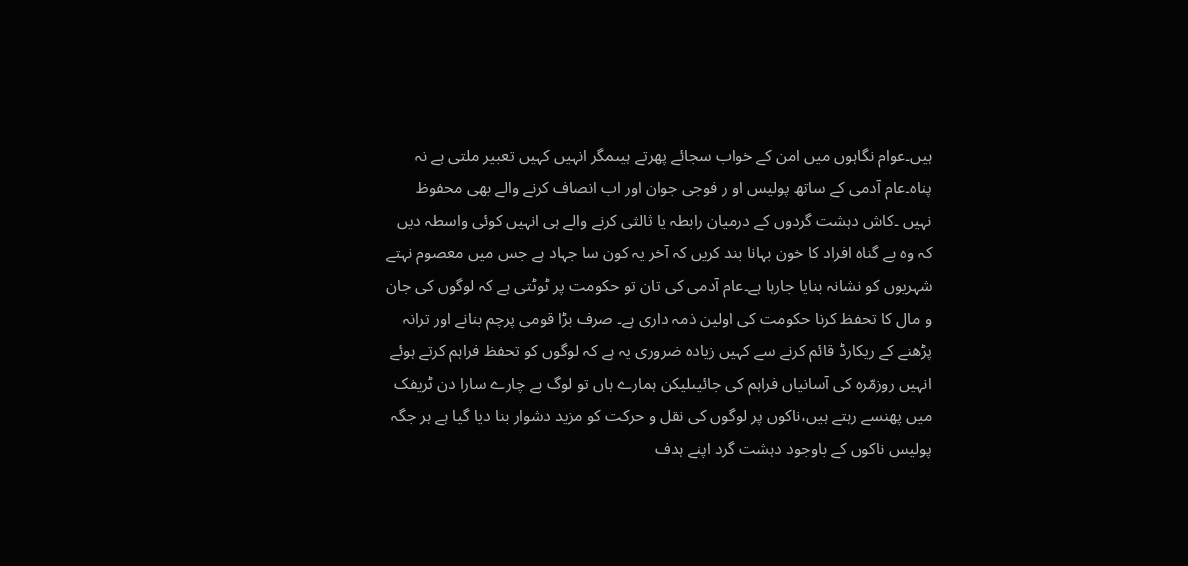ہیں۔عوام نگاہوں میں امن کے خواب سجائے پھرتے ہیںمگر انہیں کہیں تعبیر ملتی ہے نہ پناہ۔عام آدمی کے ساتھ پولیس او ر فوجی جوان اور اب انصاف کرنے والے بھی محفوظ نہیں ۔کاش دہشت گردوں کے درمیان رابطہ یا ثالثی کرنے والے ہی انہیں کوئی واسطہ دیں کہ وہ بے گناہ افراد کا خون بہانا بند کریں کہ آخر یہ کون سا جہاد ہے جس میں معصوم نہتے شہریوں کو نشانہ بنایا جارہا ہے۔عام آدمی کی تان تو حکومت پر ٹوٹتی ہے کہ لوگوں کی جان و مال کا تحفظ کرنا حکومت کی اولین ذمہ داری ہے۔ صرف بڑا قومی پرچم بنانے اور ترانہ پڑھنے کے ریکارڈ قائم کرنے سے کہیں زیادہ ضروری یہ ہے کہ لوگوں کو تحفظ فراہم کرتے ہوئے انہیں روزمّرہ کی آسانیاں فراہم کی جائیںلیکن ہمارے ہاں تو لوگ بے چارے سارا دن ٹریفک میں پھنسے رہتے ہیں،ناکوں پر لوگوں کی نقل و حرکت کو مزید دشوار بنا دیا گیا ہے ہر جگہ پولیس ناکوں کے باوجود دہشت گرد اپنے ہدف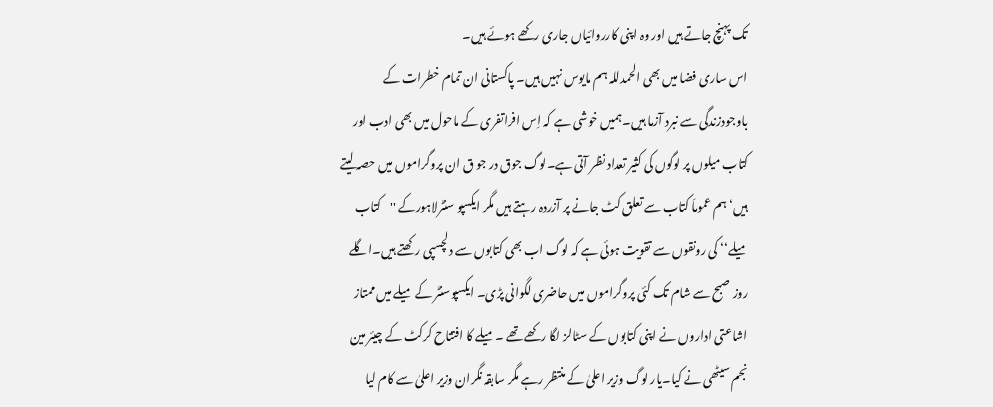تک پہنچ جاتے ہیں اور وہ اپنی کارروائیاں جاری رکھے ہوئے ہیں۔
اس ساری فضا میں بھی الحمدللہ ہم مایوس نہیں ہیں۔ پاکستانی ان تمام خطرات کے باوجودزندگی سے نبرد آزما ہیں۔ہمیں خوشی ہے کہ اِس افراتفری کے ماحول میں بھی ادب اور کتاب میلوں پر لوگوں کی کثیر تعداد نظر آتی ہے۔لوگ جوق در جو ق ان پروگراموں میں حصہ لیتے ہیں‘ہم عموماَ کتاب سے تعلق کٹ جانے پر آزردہ رہتے ہیں مگر ایکسپو سنٹرلاہورکے ''کتاب میلے‘‘ کی رونقوں سے تقویت ہوئی ہے کہ لوگ اب بھی کتابوں سے دلچسپی رکھتے ہیں۔اگلے روز صبح سے شام تک کئی پروگراموں میں حاضری لگوانی پڑی۔ ایکسپوسنٹر کے میلے میں ممتاز اشاعتی اداروں نے اپنی کتابوں کے سٹالز لگا رکھے تھے ۔میلے کا افتتاح کرکٹ کے چیئر مین نجم سیٹھی نے کیا۔یار لوگ وزیر اعلیٰ کے منتظر رہے مگر سابقہ نگران وزیر اعلیٰ سے کام لیا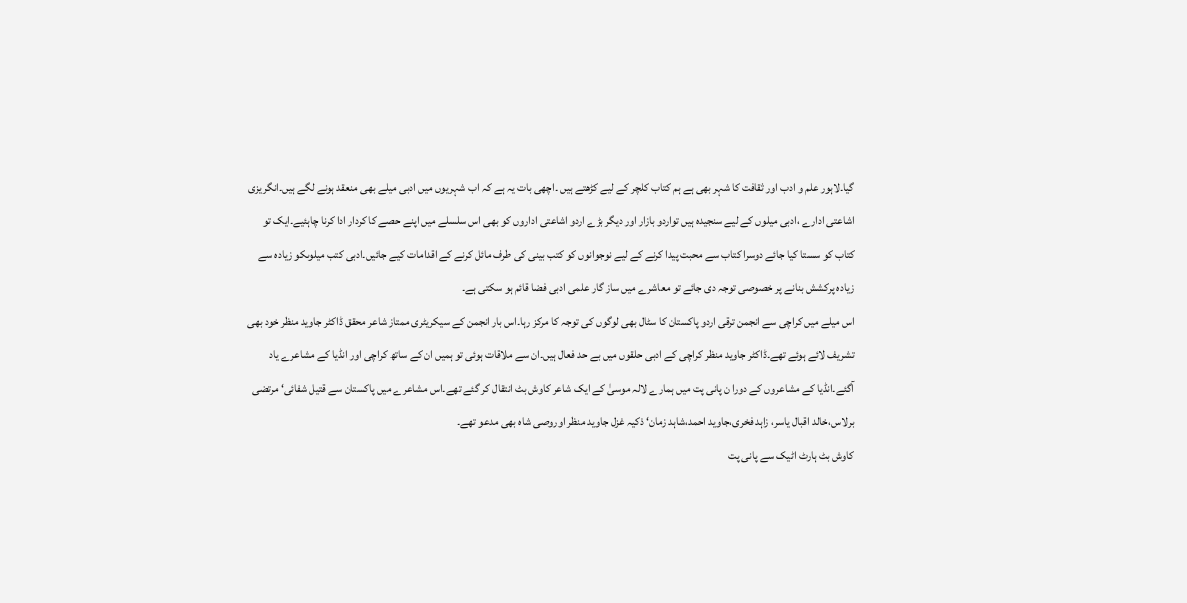گیا۔لاہور علم و ادب اور ثقافت کا شہر بھی ہے ہم کتاب کلچر کے لیے کڑھتے ہیں ۔اچھی بات یہ ہے کہ اب شہریوں میں ادبی میلے بھی منعقد ہونے لگے ہیں۔انگریزی اشاعتی ادارے ،ادبی میلوں کے لیے سنجیدہ ہیں تواردو بازار اور دیگر بڑے اردو اشاعتی اداروں کو بھی اس سلسلے میں اپنے حصے کا کردار ادا کرنا چاہئیے۔ایک تو کتاب کو سستا کیا جائے دوسرا کتاب سے محبت پیدا کرنے کے لیے نوجوانوں کو کتب بینی کی طرف مائل کرنے کے اقدامات کیے جائیں۔ادبی کتب میلوںکو زیادہ سے زیادہ پرکشش بنانے پر خصوصی توجہ دی جائے تو معاشرے میں ساز گار علمی ادبی فضا قائم ہو سکتی ہے۔
اس میلے میں کراچی سے انجمن ترقی اردو پاکستان کا سٹال بھی لوگوں کی توجہ کا مرکز رہا۔اس بار انجمن کے سیکریٹری ممتاز شاعر محقق ڈاکٹر جاوید منظر خود بھی تشریف لائے ہوئے تھے۔ڈاکٹر جاوید منظر کراچی کے ادبی حلقوں میں بے حد فعال ہیں۔ان سے ملاقات ہوئی تو ہمیں ان کے ساتھ کراچی اور انڈیا کے مشاعرے یاد آگئے۔انڈیا کے مشاعروں کے دورا ن پانی پت میں ہمارے لالہ موسیٰ کے ایک شاعر کاوش بٹ انتقال کر گئے تھے۔اس مشاعرے میں پاکستان سے قتیل شفائی‘ مرتضی برلاس،خالد اقبال یاسر، زاہد فخری،جاوید احمد،شاہد زمان‘ ذکیہ غزل جاوید منظر اوروصی شاہ بھی مدعو تھے۔
کاوش بٹ ہارٹ اٹیک سے پانی پت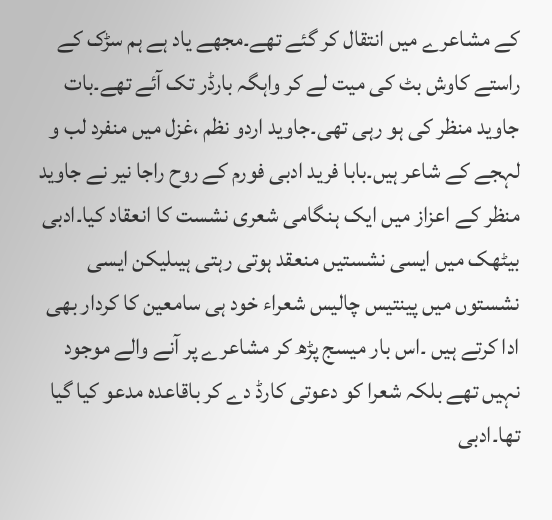کے مشاعرے میں انتقال کر گئے تھے۔مجھے یاد ہے ہم سڑک کے راستے کاوش بٹ کی میت لے کر واہگہ بارڈر تک آئے تھے۔بات جاوید منظر کی ہو رہی تھی۔جاوید اردو نظم ،غزل میں منفرد لب و لہجے کے شاعر ہیں۔بابا فرید ادبی فورم کے روح راجا نیر نے جاوید منظر کے اعزاز میں ایک ہنگامی شعری نشست کا انعقاد کیا۔ادبی بیٹھک میں ایسی نشستیں منعقد ہوتی رہتی ہیںلیکن ایسی نشستوں میں پینتیس چالیس شعراء خود ہی سامعین کا کردار بھی ادا کرتے ہیں ۔اس بار میسج پڑھ کر مشاعرے پر آنے والے موجود نہیں تھے بلکہ شعرا کو دعوتی کارڈ دے کر باقاعدہ مدعو کیا گیا تھا۔ادبی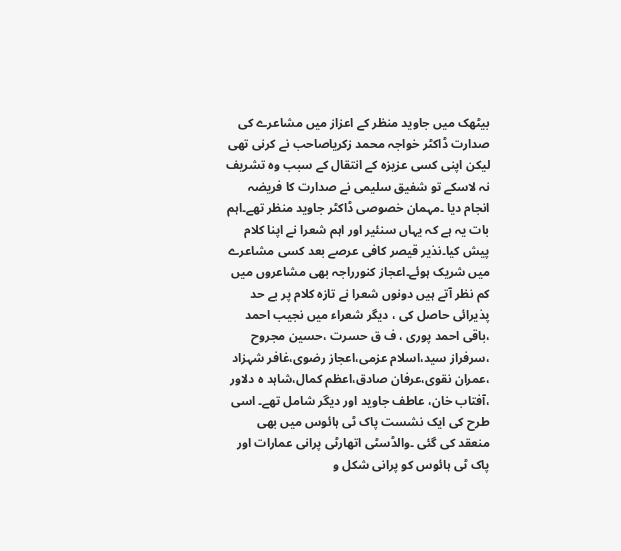بیٹھک میں جاوید منظر کے اعزاز میں مشاعرے کی صدارت ڈاکٹر خواجہ محمد زکریاصاحب نے کرنی تھی لیکن اپنی کسی عزیزہ کے انتقال کے سبب وہ تشریف نہ لاسکے تو شفیق سلیمی نے صدارت کا فریضہ انجام دیا ۔مہمان خصوصی ڈاکٹر جاوید منظر تھے۔اہم بات یہ ہے کہ یہاں سنئیر اور اہم شعرا نے اپنا کلام پیش کیا۔نذیر قیصر کافی عرصے بعد کسی مشاعرے میں شریک ہوئے۔اعجاز کنورراجہ بھی مشاعروں میں کم نظر آتے ہیں دونوں شعرا نے تازہ کلام پر بے حد پذیرائی حاصل کی ، دیگر شعراء میں نجیب احمد ،باقی احمد پوری ، ف ق حسرت ،حسین مجروح ،سرفراز سید،اسلام عزمی،اعجاز رضوی،غافر شہزاد ،عمران نقوی،عرفان صادق،اعظم کمال،شاہد ہ دلاور ،آفتاب خان، عاطف جاوید اور دیگر شامل تھے۔ اسی طرح کی ایک نشست پاک ٹی ہائوس میں بھی منعقد کی گئی ۔والڈسٹی اتھارٹی پرانی عمارات اور پاک ٹی ہائوس کو پرانی شکل و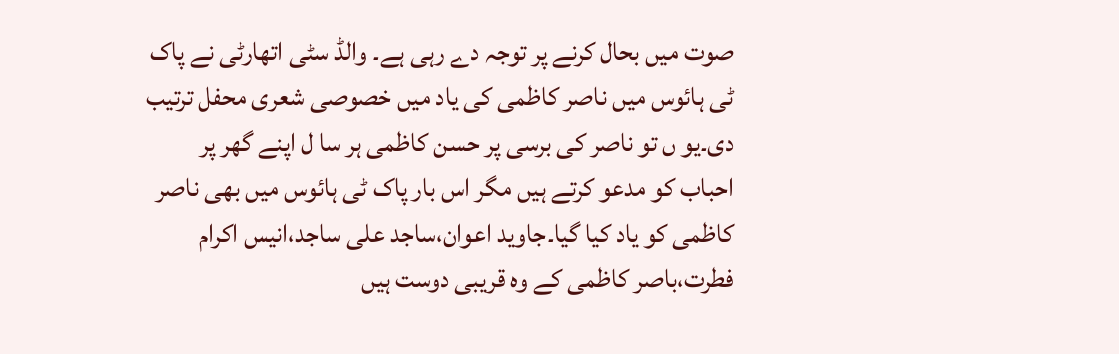صوت میں بحال کرنے پر توجہ دے رہی ہے۔ والڈ سٹی اتھارٹی نے پاک ٹی ہائوس میں ناصر کاظمی کی یاد میں خصوصی شعری محفل ترتیب دی۔یو ں تو ناصر کی برسی پر حسن کاظمی ہر سا ل اپنے گھر پر احباب کو مدعو کرتے ہیں مگر اس بار پاک ٹی ہائوس میں بھی ناصر کاظمی کو یاد کیا گیا۔جاوید اعوان،ساجد علی ساجد،انیس اکرام فطرت،باصر کاظمی کے وہ قریبی دوست ہیں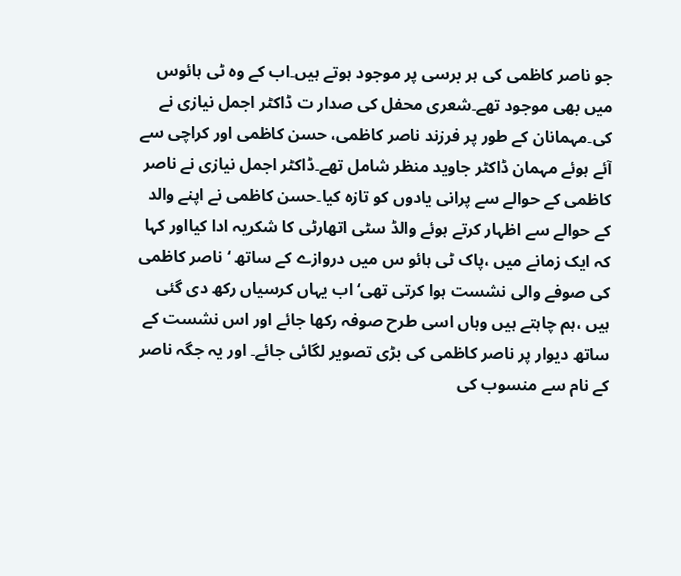جو ناصر کاظمی کی ہر برسی پر موجود ہوتے ہیں۔اب کے وہ ٹی ہائوس میں بھی موجود تھے۔شعری محفل کی صدار ت ڈاکٹر اجمل نیازی نے کی۔مہمانان کے طور پر فرزند ناصر کاظمی، حسن کاظمی اور کراچی سے آئے ہوئے مہمان ڈاکٹر جاوید منظر شامل تھے۔ڈاکٹر اجمل نیازی نے ناصر کاظمی کے حوالے سے پرانی یادوں کو تازہ کیا۔حسن کاظمی نے اپنے والد کے حوالے سے اظہار کرتے ہوئے والڈ سٹی اتھارٹی کا شکریہ ادا کیااور کہا کہ ایک زمانے میں ،پاک ٹی ہائو س میں دروازے کے ساتھ ‘ناصر کاظمی کی صوفے والی نشست ہوا کرتی تھی‘ اب یہاں کرسیاں رکھ دی گئی ہیں ،ہم چاہتے ہیں وہاں اسی طرح صوفہ رکھا جائے اور اس نشست کے ساتھ دیوار پر ناصر کاظمی کی بڑی تصویر لگائی جائے۔ اور یہ جگہ ناصر کے نام سے منسوب کی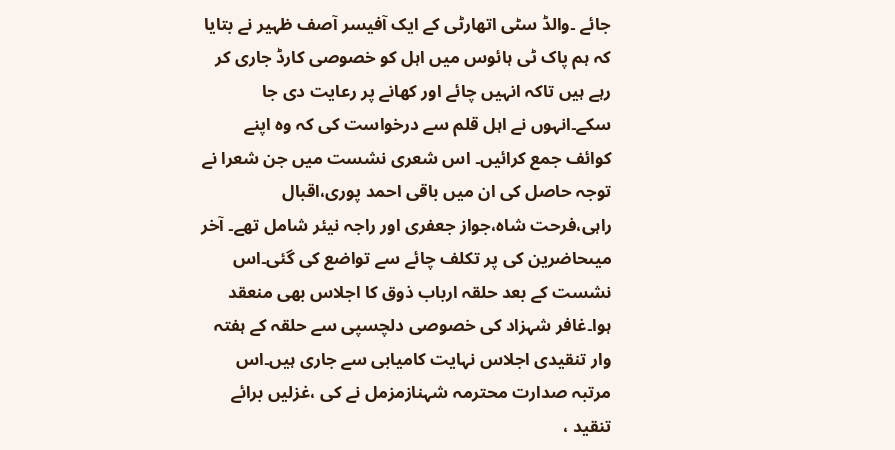جائے ۔والڈ سٹی اتھارٹی کے ایک آفیسر آصف ظہیر نے بتایا کہ ہم پاک ٹی ہائوس میں اہل کو خصوصی کارڈ جاری کر رہے ہیں تاکہ انہیں چائے اور کھانے پر رعایت دی جا سکے۔انہوں نے اہل قلم سے درخواست کی کہ وہ اپنے کوائف جمع کرائیں۔ اس شعری نشست میں جن شعرا نے توجہ حاصل کی ان میں باقی احمد پوری،اقبال راہی،فرحت شاہ،جواز جعفری اور راجہ نیئر شامل تھے۔ آخر میںحاضرین کی پر تکلف چائے سے تواضع کی گئی۔اس نشست کے بعد حلقہ ارباب ذوق کا اجلاس بھی منعقد ہوا۔غافر شہزاد کی خصوصی دلچسپی سے حلقہ کے ہفتہ وار تنقیدی اجلاس نہایت کامیابی سے جاری ہیں۔اس مرتبہ صدارت محترمہ شہنازمزمل نے کی ،غزلیں برائے تنقید ،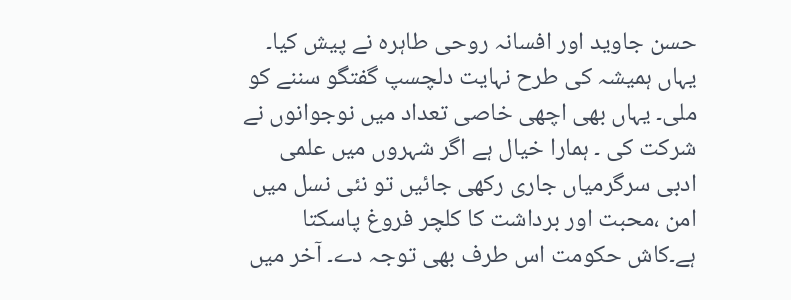حسن جاوید اور افسانہ روحی طاہرہ نے پیش کیا۔ یہاں ہمیشہ کی طرح نہایت دلچسپ گفتگو سننے کو ملی۔ یہاں بھی اچھی خاصی تعداد میں نوجوانوں نے شرکت کی ۔ ہمارا خیال ہے اگر شہروں میں علمی ادبی سرگرمیاں جاری رکھی جائیں تو نئی نسل میں امن ،محبت اور برداشت کا کلچر فروغ پاسکتا ہے۔کاش حکومت اس طرف بھی توجہ دے۔ آخر میں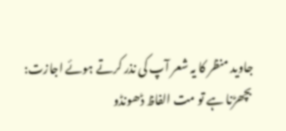جاوید منظر کا یہ شعر آپ کی نذر کرتے ہوئے اجازت:
بچھڑنا ہے تو مت الفاظ ڈھونڈو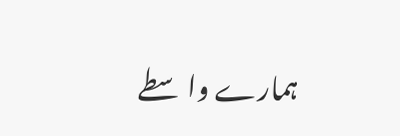ہمارے واسطے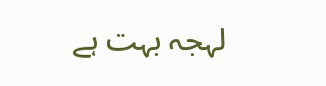لہجہ بہت ہے